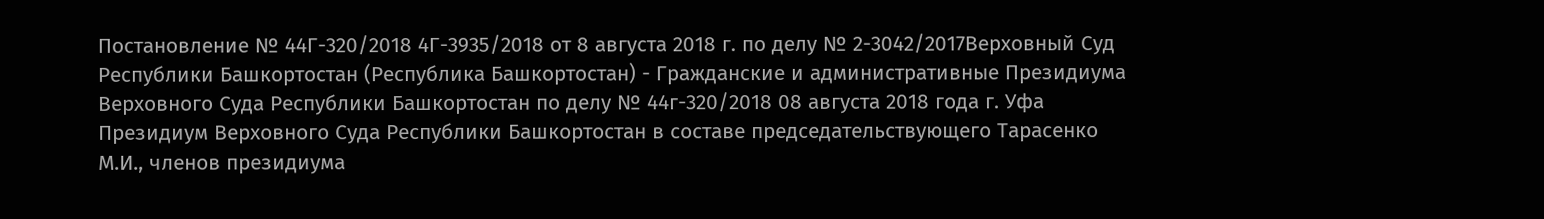Постановление № 44Г-320/2018 4Г-3935/2018 от 8 августа 2018 г. по делу № 2-3042/2017Верховный Суд Республики Башкортостан (Республика Башкортостан) - Гражданские и административные Президиума Верховного Суда Республики Башкортостан по делу № 44г-320/2018 08 августа 2018 года г. Уфа Президиум Верховного Суда Республики Башкортостан в составе председательствующего Тарасенко М.И., членов президиума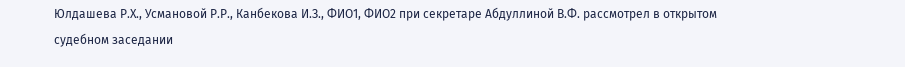Юлдашева Р.Х., Усмановой Р.Р., Канбекова И.З., ФИО1, ФИО2 при секретаре Абдуллиной В.Ф. рассмотрел в открытом судебном заседании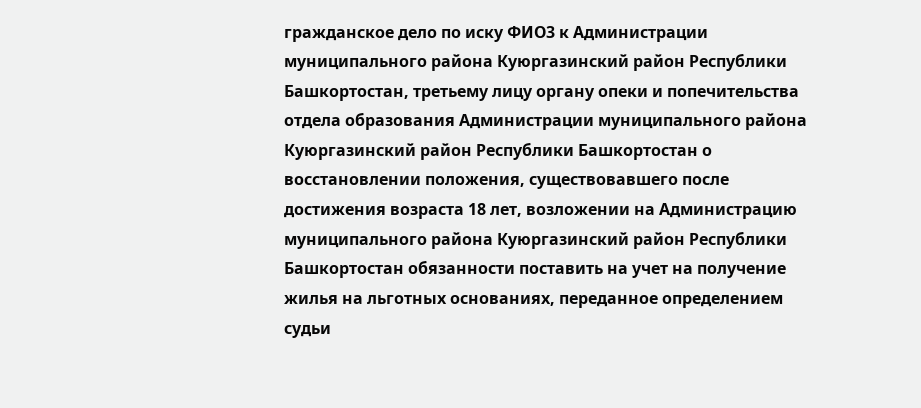гражданское дело по иску ФИО3 к Администрации муниципального района Куюргазинский район Республики Башкортостан, третьему лицу органу опеки и попечительства отдела образования Администрации муниципального района Куюргазинский район Республики Башкортостан о восстановлении положения, существовавшего после достижения возраста 18 лет, возложении на Администрацию муниципального района Куюргазинский район Республики Башкортостан обязанности поставить на учет на получение жилья на льготных основаниях, переданное определением судьи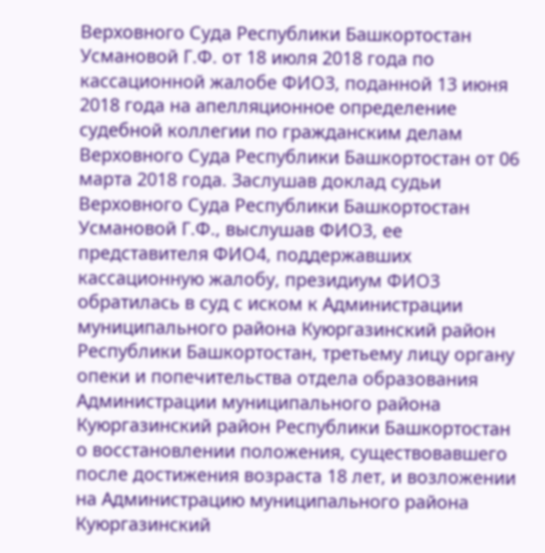Верховного Суда Республики Башкортостан Усмановой Г.Ф. от 18 июля 2018 года по кассационной жалобе ФИО3, поданной 13 июня 2018 года на апелляционное определение судебной коллегии по гражданским делам Верховного Суда Республики Башкортостан от 06 марта 2018 года. Заслушав доклад судьи Верховного Суда Республики Башкортостан Усмановой Г.Ф., выслушав ФИО3, ее представителя ФИО4, поддержавших кассационную жалобу, президиум ФИО3 обратилась в суд с иском к Администрации муниципального района Куюргазинский район Республики Башкортостан, третьему лицу органу опеки и попечительства отдела образования Администрации муниципального района Куюргазинский район Республики Башкортостан о восстановлении положения, существовавшего после достижения возраста 18 лет, и возложении на Администрацию муниципального района Куюргазинский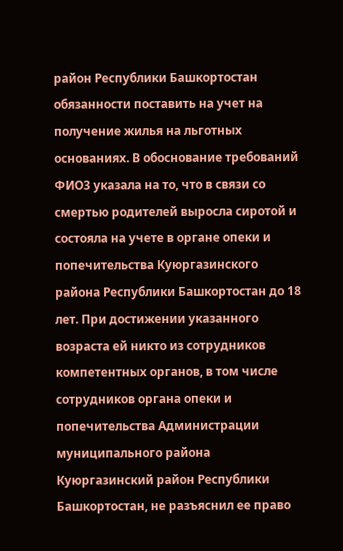район Республики Башкортостан обязанности поставить на учет на получение жилья на льготных основаниях. В обоснование требований ФИО3 указала на то, что в связи со смертью родителей выросла сиротой и состояла на учете в органе опеки и попечительства Куюргазинского района Республики Башкортостан до 18 лет. При достижении указанного возраста ей никто из сотрудников компетентных органов, в том числе сотрудников органа опеки и попечительства Администрации муниципального района Куюргазинский район Республики Башкортостан, не разъяснил ее право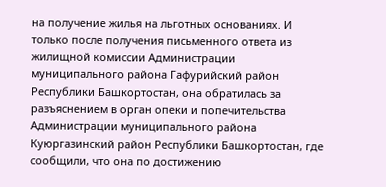на получение жилья на льготных основаниях. И только после получения письменного ответа из жилищной комиссии Администрации муниципального района Гафурийский район Республики Башкортостан, она обратилась за разъяснением в орган опеки и попечительства Администрации муниципального района Куюргазинский район Республики Башкортостан, где сообщили, что она по достижению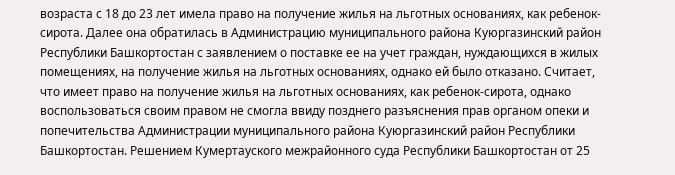возраста с 18 до 23 лет имела право на получение жилья на льготных основаниях, как ребенок-сирота. Далее она обратилась в Администрацию муниципального района Куюргазинский район Республики Башкортостан с заявлением о поставке ее на учет граждан, нуждающихся в жилых помещениях, на получение жилья на льготных основаниях, однако ей было отказано. Считает, что имеет право на получение жилья на льготных основаниях, как ребенок-сирота, однако воспользоваться своим правом не смогла ввиду позднего разъяснения прав органом опеки и попечительства Администрации муниципального района Куюргазинский район Республики Башкортостан. Решением Кумертауского межрайонного суда Республики Башкортостан от 25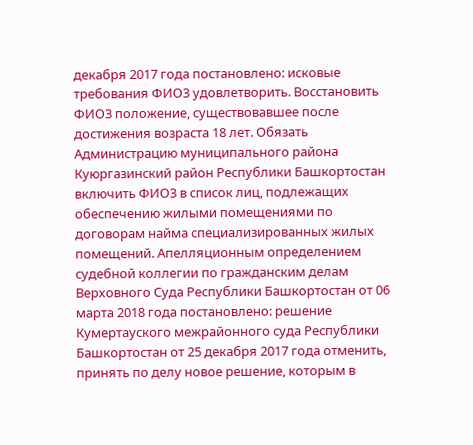декабря 2017 года постановлено: исковые требования ФИО3 удовлетворить. Восстановить ФИО3 положение, существовавшее после достижения возраста 18 лет. Обязать Администрацию муниципального района Куюргазинский район Республики Башкортостан включить ФИО3 в список лиц, подлежащих обеспечению жилыми помещениями по договорам найма специализированных жилых помещений. Апелляционным определением судебной коллегии по гражданским делам Верховного Суда Республики Башкортостан от 06 марта 2018 года постановлено: решение Кумертауского межрайонного суда Республики Башкортостан от 25 декабря 2017 года отменить, принять по делу новое решение, которым в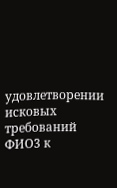удовлетворении исковых требований ФИО3 к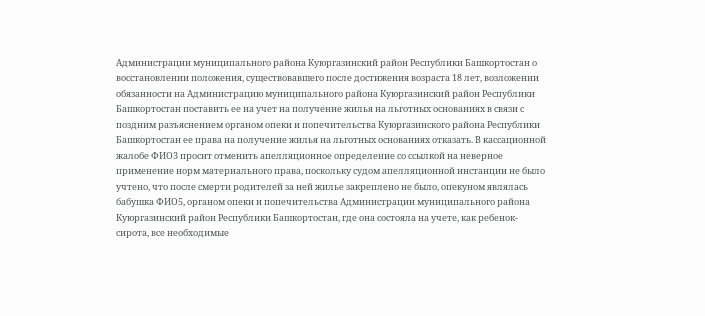Администрации муниципального района Куюргазинский район Республики Башкортостан о восстановлении положения, существовавшего после достижения возраста 18 лет, возложении обязанности на Администрацию муниципального района Куюргазинский район Республики Башкортостан поставить ее на учет на получение жилья на льготных основаниях в связи с поздним разъяснением органом опеки и попечительства Куюргазинского района Республики Башкортостан ее права на получение жилья на льготных основаниях отказать. В кассационной жалобе ФИО3 просит отменить апелляционное определение со ссылкой на неверное применение норм материального права, поскольку судом апелляционной инстанции не было учтено, что после смерти родителей за ней жилье закреплено не было, опекуном являлась бабушка ФИО5, органом опеки и попечительства Администрации муниципального района Куюргазинский район Республики Башкортостан, где она состояла на учете, как ребенок-сирота, все необходимые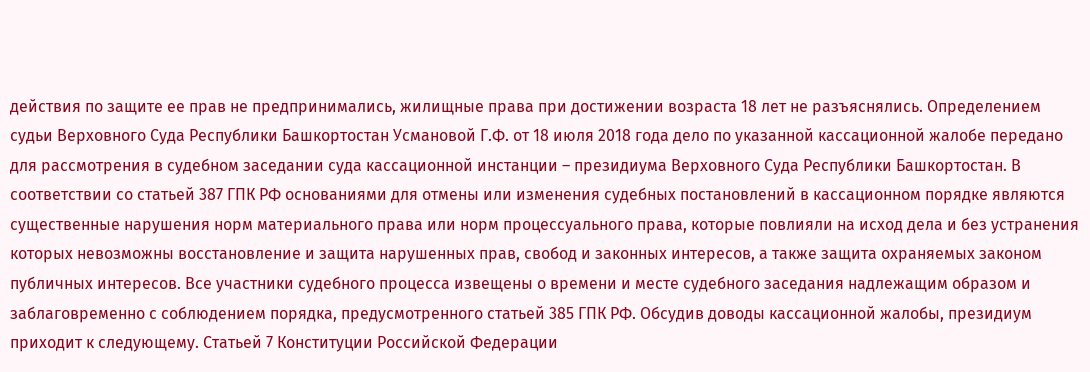действия по защите ее прав не предпринимались, жилищные права при достижении возраста 18 лет не разъяснялись. Определением судьи Верховного Суда Республики Башкортостан Усмановой Г.Ф. от 18 июля 2018 года дело по указанной кассационной жалобе передано для рассмотрения в судебном заседании суда кассационной инстанции – президиума Верховного Суда Республики Башкортостан. В соответствии со статьей 387 ГПК РФ основаниями для отмены или изменения судебных постановлений в кассационном порядке являются существенные нарушения норм материального права или норм процессуального права, которые повлияли на исход дела и без устранения которых невозможны восстановление и защита нарушенных прав, свобод и законных интересов, а также защита охраняемых законом публичных интересов. Все участники судебного процесса извещены о времени и месте судебного заседания надлежащим образом и заблаговременно с соблюдением порядка, предусмотренного статьей 385 ГПК РФ. Обсудив доводы кассационной жалобы, президиум приходит к следующему. Статьей 7 Конституции Российской Федерации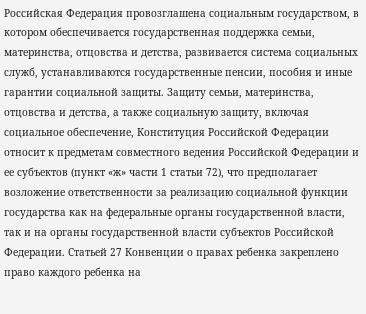Российская Федерация провозглашена социальным государством, в котором обеспечивается государственная поддержка семьи, материнства, отцовства и детства, развивается система социальных служб, устанавливаются государственные пенсии, пособия и иные гарантии социальной защиты. Защиту семьи, материнства, отцовства и детства, а также социальную защиту, включая социальное обеспечение, Конституция Российской Федерации относит к предметам совместного ведения Российской Федерации и ее субъектов (пункт «ж» части 1 статьи 72), что предполагает возложение ответственности за реализацию социальной функции государства как на федеральные органы государственной власти, так и на органы государственной власти субъектов Российской Федерации. Статьей 27 Конвенции о правах ребенка закреплено право каждого ребенка на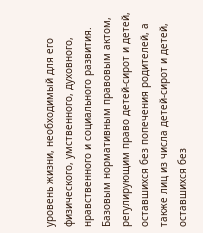уровень жизни, необходимый для его физического, умственного, духовного, нравственного и социального развития. Базовым нормативным правовым актом, регулирующим право детей-сирот и детей, оставшихся без попечения родителей, а также лиц из числа детей-сирот и детей, оставшихся без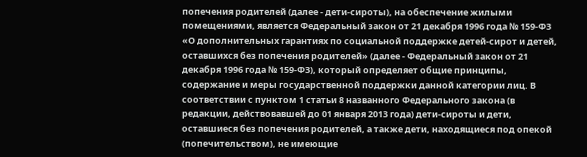попечения родителей (далее - дети-сироты), на обеспечение жилыми помещениями, является Федеральный закон от 21 декабря 1996 года № 159-ФЗ «О дополнительных гарантиях по социальной поддержке детей-сирот и детей, оставшихся без попечения родителей» (далее - Федеральный закон от 21 декабря 1996 года № 159-ФЗ), который определяет общие принципы, содержание и меры государственной поддержки данной категории лиц. В соответствии с пунктом 1 статьи 8 названного Федерального закона (в редакции, действовавшей до 01 января 2013 года) дети-сироты и дети, оставшиеся без попечения родителей, а также дети, находящиеся под опекой (попечительством), не имеющие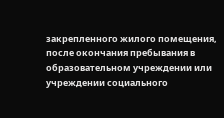закрепленного жилого помещения, после окончания пребывания в образовательном учреждении или учреждении социального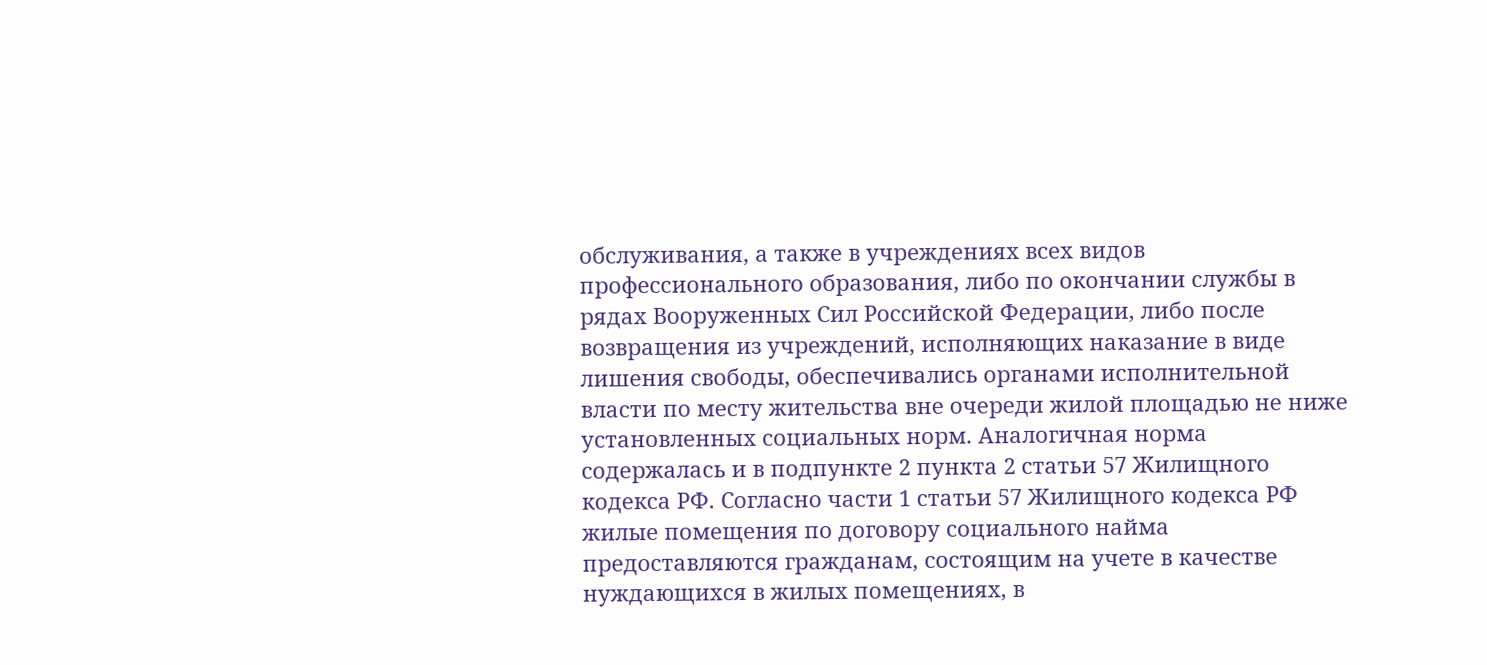обслуживания, а также в учреждениях всех видов профессионального образования, либо по окончании службы в рядах Вооруженных Сил Российской Федерации, либо после возвращения из учреждений, исполняющих наказание в виде лишения свободы, обеспечивались органами исполнительной власти по месту жительства вне очереди жилой площадью не ниже установленных социальных норм. Аналогичная норма содержалась и в подпункте 2 пункта 2 статьи 57 Жилищного кодекса РФ. Согласно части 1 статьи 57 Жилищного кодекса РФ жилые помещения по договору социального найма предоставляются гражданам, состоящим на учете в качестве нуждающихся в жилых помещениях, в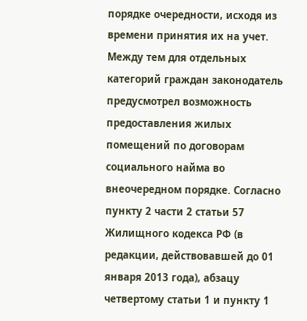порядке очередности, исходя из времени принятия их на учет. Между тем для отдельных категорий граждан законодатель предусмотрел возможность предоставления жилых помещений по договорам социального найма во внеочередном порядке. Согласно пункту 2 части 2 статьи 57 Жилищного кодекса РФ (в редакции, действовавшей до 01 января 2013 года), абзацу четвертому статьи 1 и пункту 1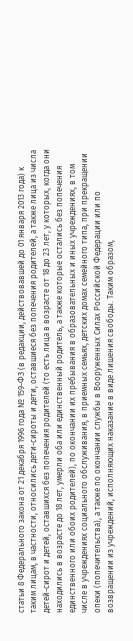статьи 8 Федерального закона от 21 декабря 1996 года № 159-ФЗ (в редакции, действовавшей до 01 января 2013 года) к таким лицам, в частности, относились дети-сироты и дети, оставшиеся без попечения родителей, а также лица из числа детей-сирот и детей, оставшихся без попечения родителей (то есть лица в возрасте от 18 до 23 лет, у которых, когда они находились в возрасте до 18 лет, умерли оба или единственный родитель, а также которые остались без попечения единственного или обоих родителей), по окончании их пребывания в образовательных и иных учреждениях, в том числе в учреждениях социального обслуживания, в приемных семьях, детских домах семейного типа, при прекращении опеки (попечительства), а также по окончании службы в Вооруженных Силах Российской Федерации или по возвращении из учреждений, исполняющих наказание в виде лишения свободы. Таким образом,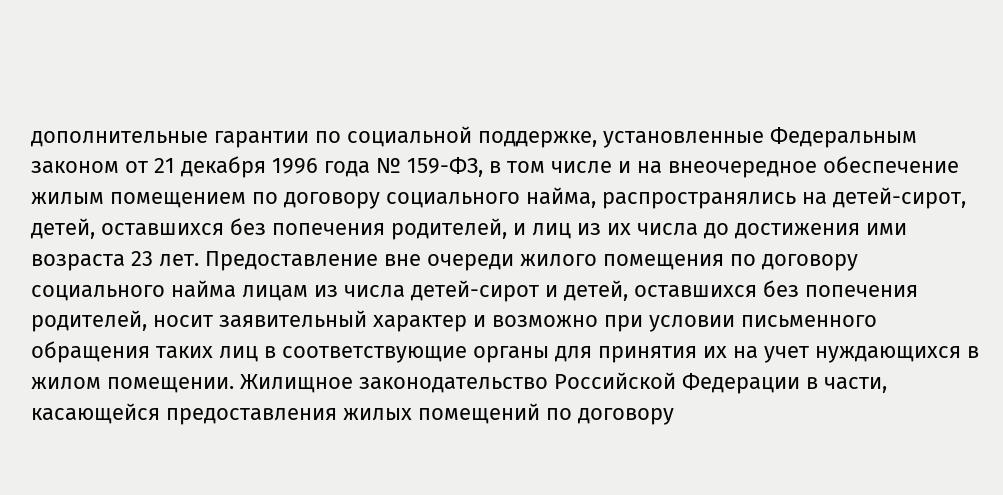дополнительные гарантии по социальной поддержке, установленные Федеральным законом от 21 декабря 1996 года № 159-ФЗ, в том числе и на внеочередное обеспечение жилым помещением по договору социального найма, распространялись на детей-сирот, детей, оставшихся без попечения родителей, и лиц из их числа до достижения ими возраста 23 лет. Предоставление вне очереди жилого помещения по договору социального найма лицам из числа детей-сирот и детей, оставшихся без попечения родителей, носит заявительный характер и возможно при условии письменного обращения таких лиц в соответствующие органы для принятия их на учет нуждающихся в жилом помещении. Жилищное законодательство Российской Федерации в части, касающейся предоставления жилых помещений по договору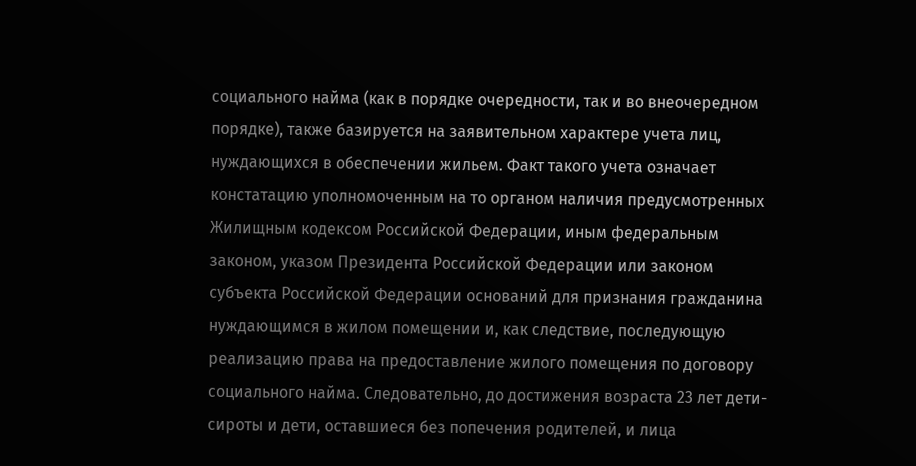социального найма (как в порядке очередности, так и во внеочередном порядке), также базируется на заявительном характере учета лиц, нуждающихся в обеспечении жильем. Факт такого учета означает констатацию уполномоченным на то органом наличия предусмотренных Жилищным кодексом Российской Федерации, иным федеральным законом, указом Президента Российской Федерации или законом субъекта Российской Федерации оснований для признания гражданина нуждающимся в жилом помещении и, как следствие, последующую реализацию права на предоставление жилого помещения по договору социального найма. Следовательно, до достижения возраста 23 лет дети-сироты и дети, оставшиеся без попечения родителей, и лица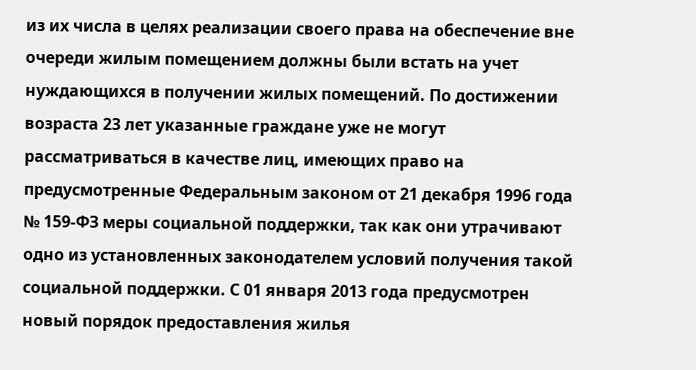из их числа в целях реализации своего права на обеспечение вне очереди жилым помещением должны были встать на учет нуждающихся в получении жилых помещений. По достижении возраста 23 лет указанные граждане уже не могут рассматриваться в качестве лиц, имеющих право на предусмотренные Федеральным законом от 21 декабря 1996 года № 159-ФЗ меры социальной поддержки, так как они утрачивают одно из установленных законодателем условий получения такой социальной поддержки. С 01 января 2013 года предусмотрен новый порядок предоставления жилья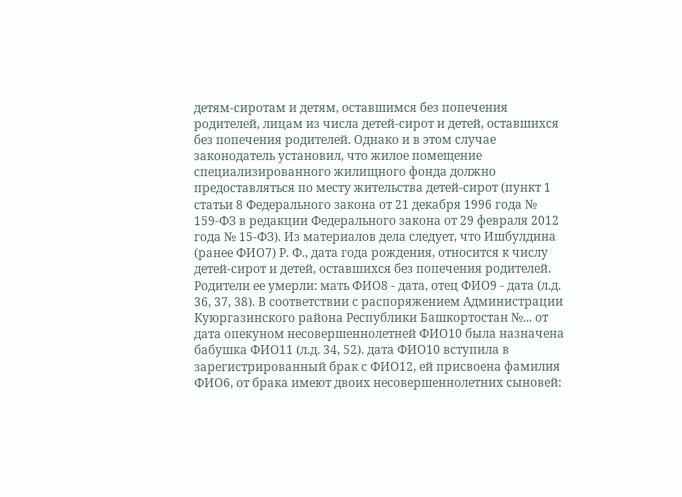детям-сиротам и детям, оставшимся без попечения родителей, лицам из числа детей-сирот и детей, оставшихся без попечения родителей. Однако и в этом случае законодатель установил, что жилое помещение специализированного жилищного фонда должно предоставляться по месту жительства детей-сирот (пункт 1 статьи 8 Федерального закона от 21 декабря 1996 года № 159-ФЗ в редакции Федерального закона от 29 февраля 2012 года № 15-ФЗ). Из материалов дела следует, что Ишбулдина (ранее ФИО7) Р. Ф., дата года рождения, относится к числу детей-сирот и детей, оставшихся без попечения родителей. Родители ее умерли: мать ФИО8 - дата, отец ФИО9 - дата (л.д. 36, 37, 38). В соответствии с распоряжением Администрации Куюргазинского района Республики Башкортостан №... от дата опекуном несовершеннолетней ФИО10 была назначена бабушка ФИО11 (л.д. 34, 52). дата ФИО10 вступила в зарегистрированный брак с ФИО12, ей присвоена фамилия ФИО6, от брака имеют двоих несовершеннолетних сыновей: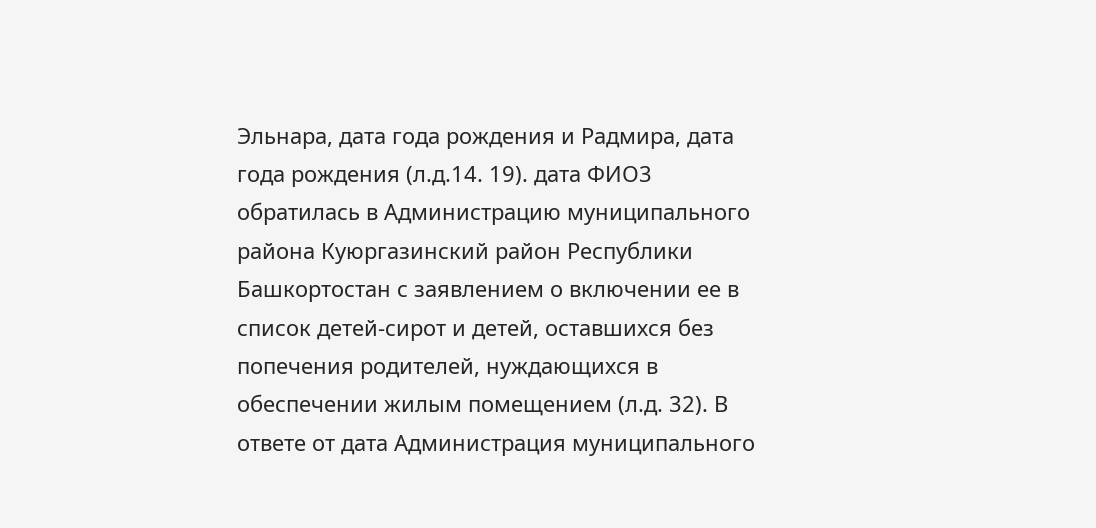Эльнара, дата года рождения и Радмира, дата года рождения (л.д.14. 19). дата ФИО3 обратилась в Администрацию муниципального района Куюргазинский район Республики Башкортостан с заявлением о включении ее в список детей-сирот и детей, оставшихся без попечения родителей, нуждающихся в обеспечении жилым помещением (л.д. 32). В ответе от дата Администрация муниципального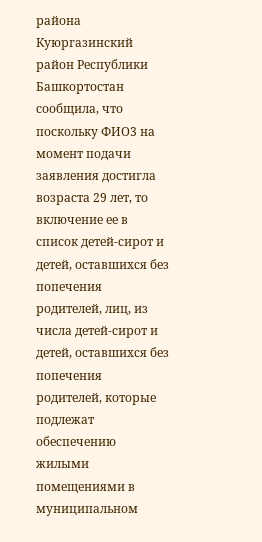района Куюргазинский район Республики Башкортостан сообщила, что поскольку ФИО3 на момент подачи заявления достигла возраста 29 лет, то включение ее в список детей-сирот и детей, оставшихся без попечения родителей, лиц, из числа детей-сирот и детей, оставшихся без попечения родителей, которые подлежат обеспечению жилыми помещениями в муниципальном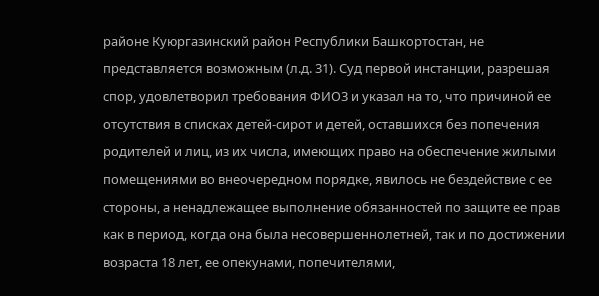районе Куюргазинский район Республики Башкортостан, не представляется возможным (л.д. 31). Суд первой инстанции, разрешая спор, удовлетворил требования ФИО3 и указал на то, что причиной ее отсутствия в списках детей-сирот и детей, оставшихся без попечения родителей и лиц, из их числа, имеющих право на обеспечение жилыми помещениями во внеочередном порядке, явилось не бездействие с ее стороны, а ненадлежащее выполнение обязанностей по защите ее прав как в период, когда она была несовершеннолетней, так и по достижении возраста 18 лет, ее опекунами, попечителями,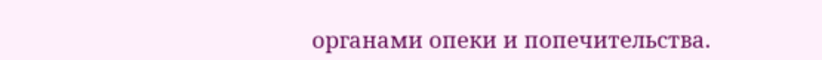органами опеки и попечительства.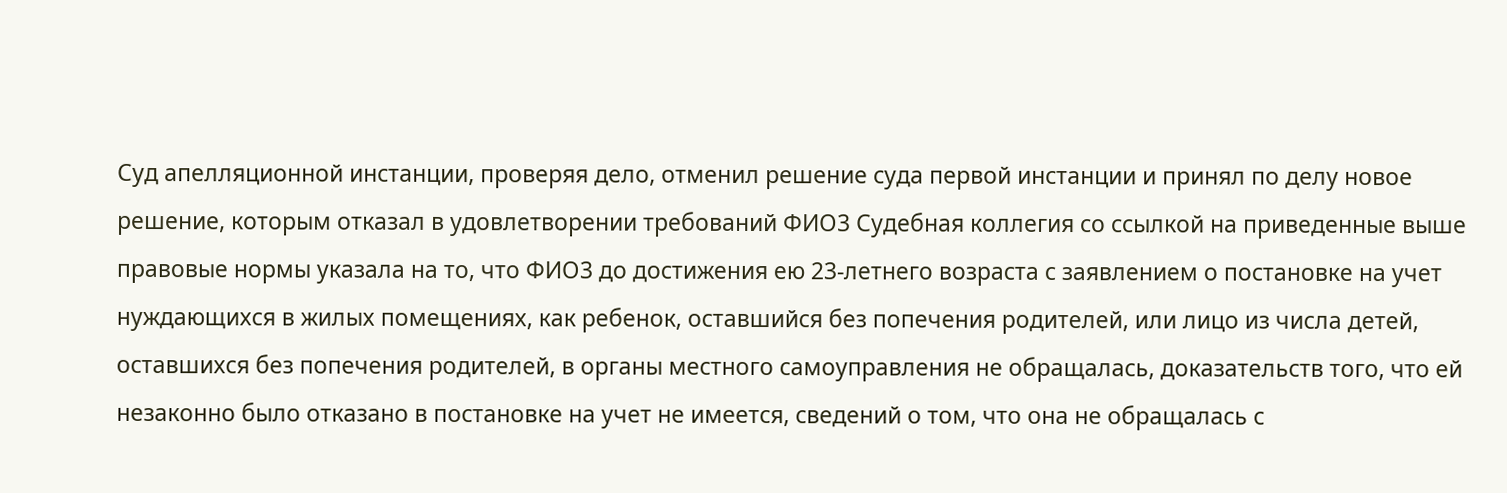Суд апелляционной инстанции, проверяя дело, отменил решение суда первой инстанции и принял по делу новое решение, которым отказал в удовлетворении требований ФИО3 Судебная коллегия со ссылкой на приведенные выше правовые нормы указала на то, что ФИО3 до достижения ею 23-летнего возраста с заявлением о постановке на учет нуждающихся в жилых помещениях, как ребенок, оставшийся без попечения родителей, или лицо из числа детей, оставшихся без попечения родителей, в органы местного самоуправления не обращалась, доказательств того, что ей незаконно было отказано в постановке на учет не имеется, сведений о том, что она не обращалась с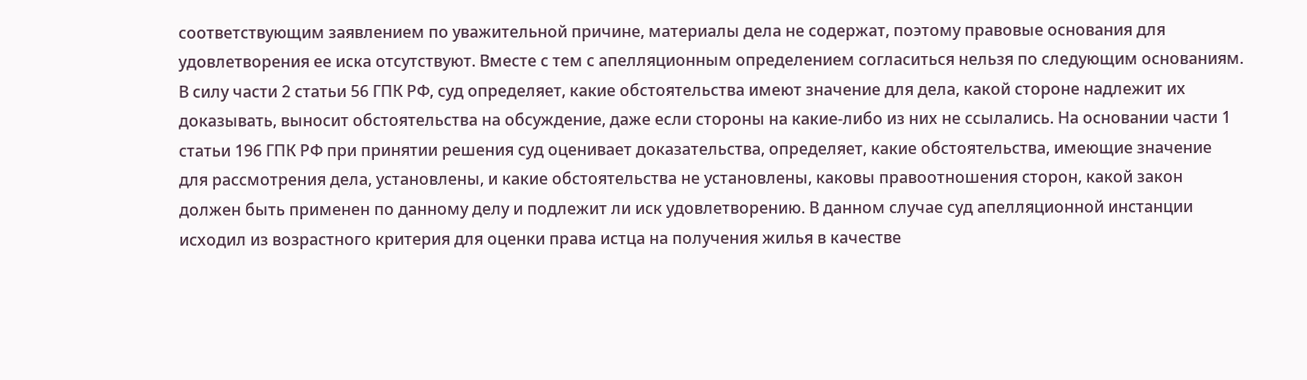соответствующим заявлением по уважительной причине, материалы дела не содержат, поэтому правовые основания для удовлетворения ее иска отсутствуют. Вместе с тем с апелляционным определением согласиться нельзя по следующим основаниям. В силу части 2 статьи 56 ГПК РФ, суд определяет, какие обстоятельства имеют значение для дела, какой стороне надлежит их доказывать, выносит обстоятельства на обсуждение, даже если стороны на какие-либо из них не ссылались. На основании части 1 статьи 196 ГПК РФ при принятии решения суд оценивает доказательства, определяет, какие обстоятельства, имеющие значение для рассмотрения дела, установлены, и какие обстоятельства не установлены, каковы правоотношения сторон, какой закон должен быть применен по данному делу и подлежит ли иск удовлетворению. В данном случае суд апелляционной инстанции исходил из возрастного критерия для оценки права истца на получения жилья в качестве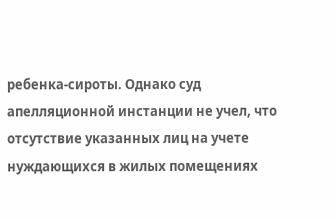ребенка-сироты. Однако суд апелляционной инстанции не учел, что отсутствие указанных лиц на учете нуждающихся в жилых помещениях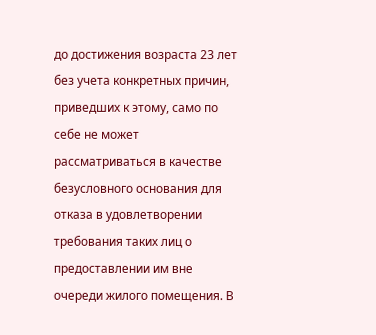до достижения возраста 23 лет без учета конкретных причин, приведших к этому, само по себе не может рассматриваться в качестве безусловного основания для отказа в удовлетворении требования таких лиц о предоставлении им вне очереди жилого помещения. В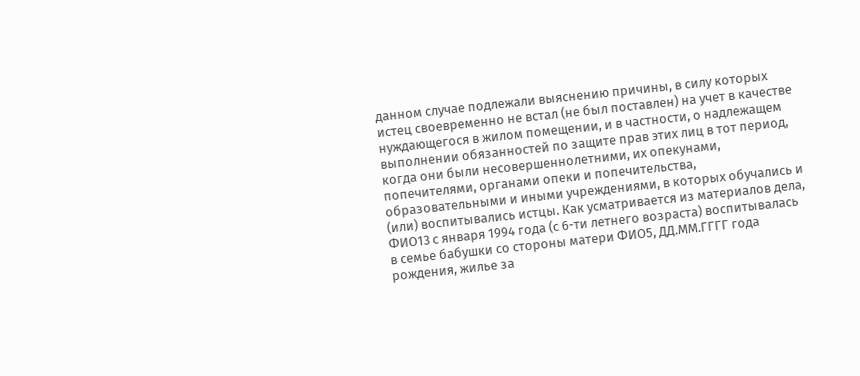данном случае подлежали выяснению причины, в силу которых истец своевременно не встал (не был поставлен) на учет в качестве нуждающегося в жилом помещении, и в частности, о надлежащем выполнении обязанностей по защите прав этих лиц в тот период, когда они были несовершеннолетними, их опекунами, попечителями, органами опеки и попечительства, образовательными и иными учреждениями, в которых обучались и (или) воспитывались истцы. Как усматривается из материалов дела, ФИО13 с января 1994 года (с 6-ти летнего возраста) воспитывалась в семье бабушки со стороны матери ФИО5, ДД.ММ.ГГГГ года рождения, жилье за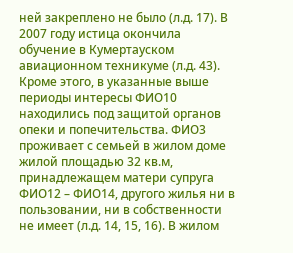ней закреплено не было (л.д. 17). В 2007 году истица окончила обучение в Кумертауском авиационном техникуме (л.д. 43). Кроме этого, в указанные выше периоды интересы ФИО10 находились под защитой органов опеки и попечительства. ФИО3 проживает с семьей в жилом доме жилой площадью 32 кв.м, принадлежащем матери супруга ФИО12 – ФИО14, другого жилья ни в пользовании, ни в собственности не имеет (л.д. 14, 15, 16). В жилом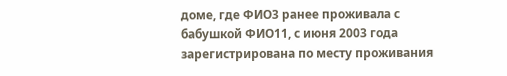доме, где ФИО3 ранее проживала с бабушкой ФИО11, с июня 2003 года зарегистрирована по месту проживания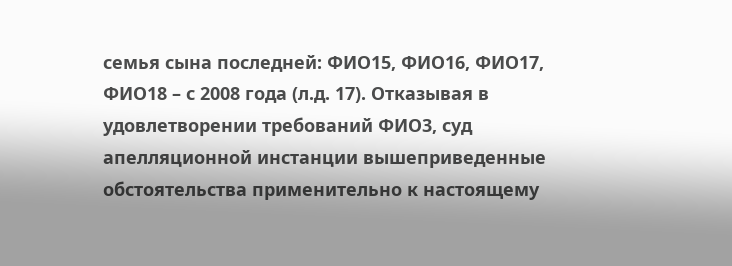семья сына последней: ФИО15, ФИО16, ФИО17, ФИО18 – с 2008 года (л.д. 17). Отказывая в удовлетворении требований ФИО3, суд апелляционной инстанции вышеприведенные обстоятельства применительно к настоящему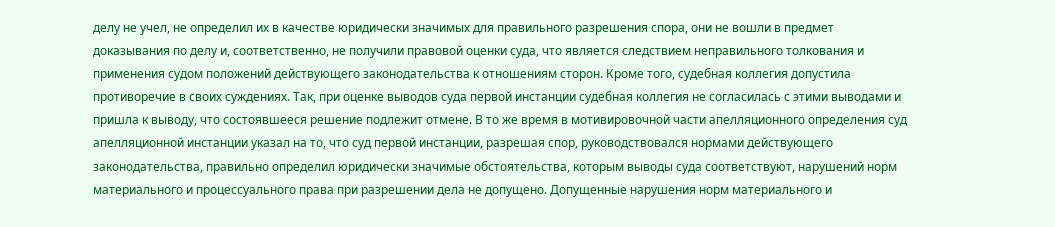делу не учел, не определил их в качестве юридически значимых для правильного разрешения спора, они не вошли в предмет доказывания по делу и, соответственно, не получили правовой оценки суда, что является следствием неправильного толкования и применения судом положений действующего законодательства к отношениям сторон. Кроме того, судебная коллегия допустила противоречие в своих суждениях. Так, при оценке выводов суда первой инстанции судебная коллегия не согласилась с этими выводами и пришла к выводу, что состоявшееся решение подлежит отмене. В то же время в мотивировочной части апелляционного определения суд апелляционной инстанции указал на то, что суд первой инстанции, разрешая спор, руководствовался нормами действующего законодательства, правильно определил юридически значимые обстоятельства, которым выводы суда соответствуют, нарушений норм материального и процессуального права при разрешении дела не допущено. Допущенные нарушения норм материального и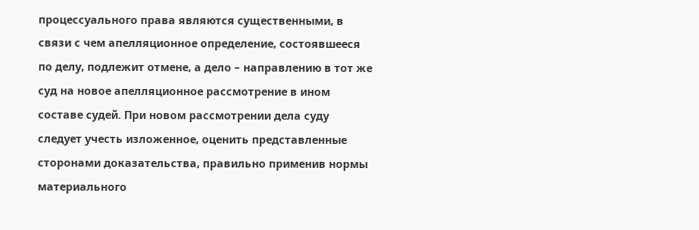процессуального права являются существенными, в связи с чем апелляционное определение, состоявшееся по делу, подлежит отмене, а дело – направлению в тот же суд на новое апелляционное рассмотрение в ином составе судей. При новом рассмотрении дела суду следует учесть изложенное, оценить представленные сторонами доказательства, правильно применив нормы материального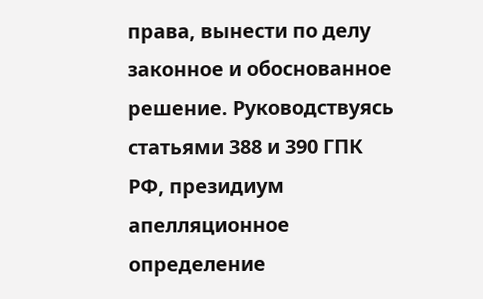права, вынести по делу законное и обоснованное решение. Руководствуясь статьями 388 и 390 ГПК РФ, президиум апелляционное определение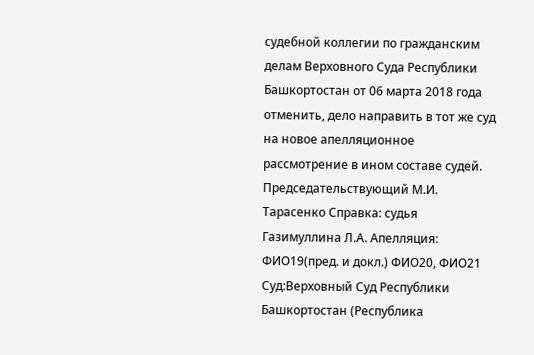судебной коллегии по гражданским делам Верховного Суда Республики Башкортостан от 06 марта 2018 года отменить, дело направить в тот же суд на новое апелляционное рассмотрение в ином составе судей. Председательствующий М.И. Тарасенко Справка: судья Газимуллина Л.А. Апелляция: ФИО19(пред. и докл.) ФИО20, ФИО21 Суд:Верховный Суд Республики Башкортостан (Республика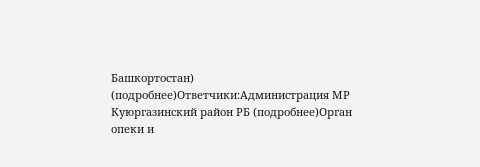Башкортостан) (подробнее)Ответчики:Администрация МР Куюргазинский район РБ (подробнее)Орган опеки и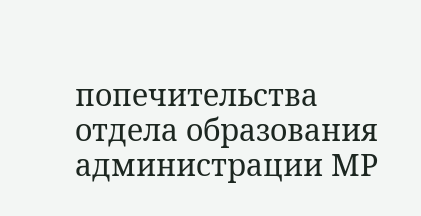попечительства отдела образования администрации МР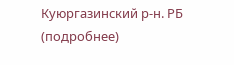Куюргазинский р-н. РБ (подробнее)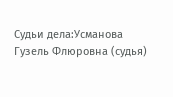Судьи дела:Усманова Гузель Флюровна (судья)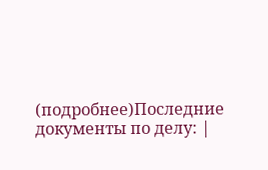(подробнее)Последние документы по делу: |